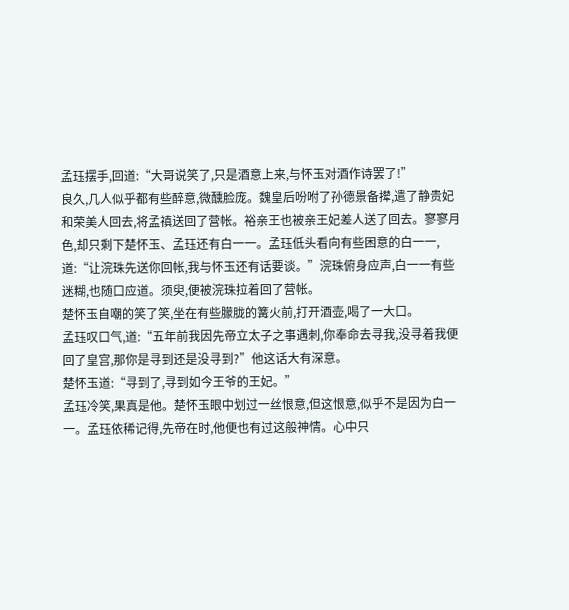孟珏摆手,回道:“大哥说笑了,只是酒意上来,与怀玉对酒作诗罢了!”
良久,几人似乎都有些醉意,微醺脸庞。魏皇后吩咐了孙德景备撵,遣了静贵妃和荣美人回去,将孟禛送回了营帐。裕亲王也被亲王妃差人送了回去。寥寥月色,却只剩下楚怀玉、孟珏还有白一一。孟珏低头看向有些困意的白一一,道:“让浣珠先送你回帐,我与怀玉还有话要谈。”浣珠俯身应声,白一一有些迷糊,也随口应道。须臾,便被浣珠拉着回了营帐。
楚怀玉自嘲的笑了笑,坐在有些朦胧的篝火前,打开酒壶,喝了一大口。
孟珏叹口气,道:“五年前我因先帝立太子之事遇刺,你奉命去寻我,没寻着我便回了皇宫,那你是寻到还是没寻到?”他这话大有深意。
楚怀玉道:“寻到了,寻到如今王爷的王妃。”
孟珏冷笑,果真是他。楚怀玉眼中划过一丝恨意,但这恨意,似乎不是因为白一一。孟珏依稀记得,先帝在时,他便也有过这般神情。心中只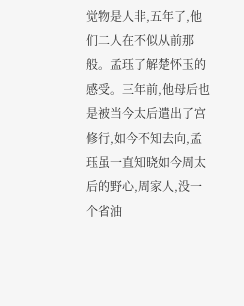觉物是人非,五年了,他们二人在不似从前那般。孟珏了解楚怀玉的感受。三年前,他母后也是被当今太后遣出了宫修行,如今不知去向,孟珏虽一直知晓如今周太后的野心,周家人,没一个省油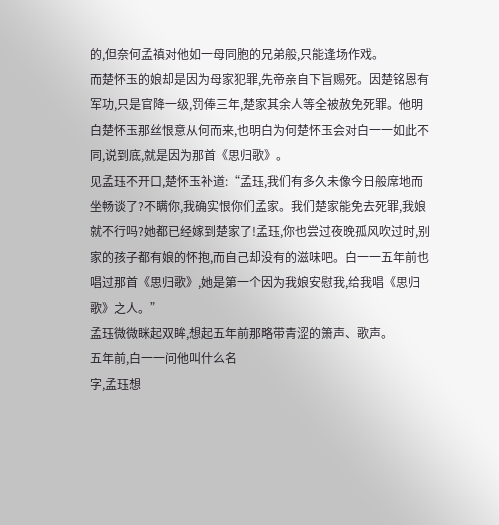的,但奈何孟禛对他如一母同胞的兄弟般,只能逢场作戏。
而楚怀玉的娘却是因为母家犯罪,先帝亲自下旨赐死。因楚铭恩有军功,只是官降一级,罚俸三年,楚家其余人等全被赦免死罪。他明白楚怀玉那丝恨意从何而来,也明白为何楚怀玉会对白一一如此不同,说到底,就是因为那首《思归歌》。
见孟珏不开口,楚怀玉补道:“孟珏,我们有多久未像今日般席地而坐畅谈了?不瞒你,我确实恨你们孟家。我们楚家能免去死罪,我娘就不行吗?她都已经嫁到楚家了!孟珏,你也尝过夜晚孤风吹过时,别家的孩子都有娘的怀抱,而自己却没有的滋味吧。白一一五年前也唱过那首《思归歌》,她是第一个因为我娘安慰我,给我唱《思归歌》之人。”
孟珏微微眯起双眸,想起五年前那略带青涩的箫声、歌声。
五年前,白一一问他叫什么名
字,孟珏想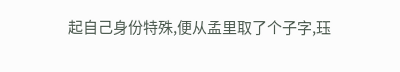起自己身份特殊,便从孟里取了个子字,珏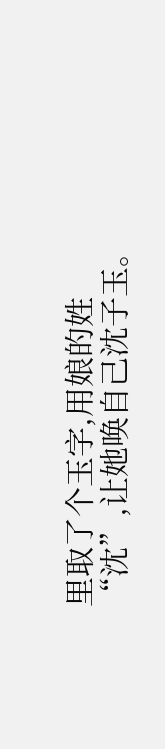里取了个玉字,用娘的姓“沈”,让她唤自己沈子玉。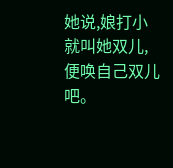她说,娘打小就叫她双儿,便唤自己双儿吧。